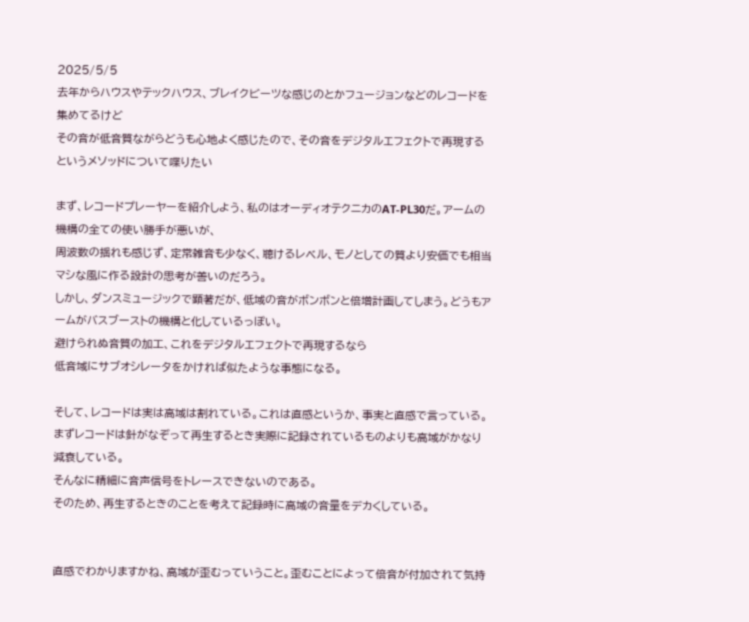2025/5/5
去年からハウスやテックハウス、ブレイクビーツな感じのとかフュージョンなどのレコードを集めてるけど
その音が低音質ながらどうも心地よく感じたので、その音をデジタルエフェクトで再現するというメソッドについて喋りたい

まず、レコードプレーヤーを紹介しよう、私のはオーディオテクニカのAT-PL30だ。アームの機構の全ての使い勝手が悪いが、
周波数の揺れも感じず、定常雑音も少なく、聴けるレベル、モノとしての質より安価でも相当マシな風に作る設計の思考が善いのだろう。
しかし、ダンスミュージックで顕著だが、低域の音がボンボンと倍増計画してしまう。どうもアームがバスブーストの機構と化しているっぽい。
避けられぬ音質の加工、これをデジタルエフェクトで再現するなら
低音域にサブオシレータをかければ似たような事態になる。

そして、レコードは実は高域は割れている。これは直感というか、事実と直感で言っている。
まずレコードは針がなぞって再生するとき実際に記録されているものよりも高域がかなり減衰している。
そんなに精細に音声信号をトレースできないのである。
そのため、再生するときのことを考えて記録時に高域の音量をデカくしている。


直感でわかりますかね、高域が歪むっていうこと。歪むことによって倍音が付加されて気持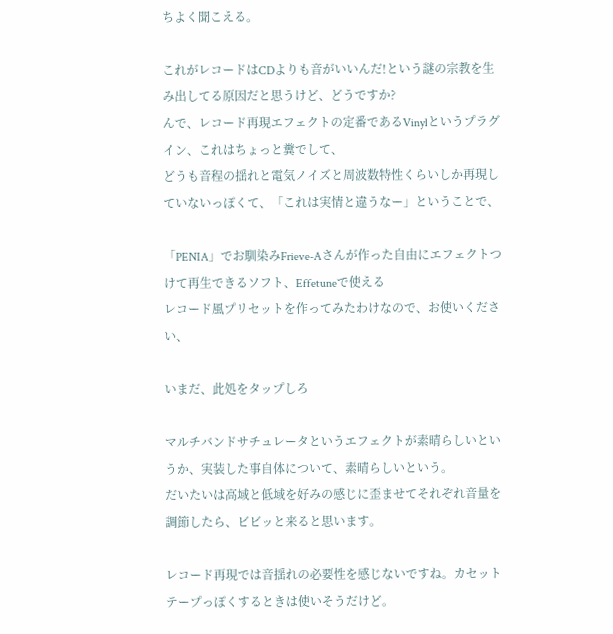ちよく聞こえる。

これがレコードはCDよりも音がいいんだ!という謎の宗教を生み出してる原因だと思うけど、どうですか?
んで、レコード再現エフェクトの定番であるVinylというプラグイン、これはちょっと糞でして、
どうも音程の揺れと電気ノイズと周波数特性くらいしか再現していないっぽくて、「これは実情と違うなー」ということで、

「PENIA」でお馴染みFrieve-Aさんが作った自由にエフェクトつけて再生できるソフト、Effetuneで使える
レコード風プリセットを作ってみたわけなので、お使いください、

いまだ、此処をタップしろ

マルチバンドサチュレータというエフェクトが素晴らしいというか、実装した事自体について、素晴らしいという。
だいたいは高域と低域を好みの感じに歪ませてそれぞれ音量を調節したら、ビビッと来ると思います。

レコード再現では音揺れの必要性を感じないですね。カセットテープっぽくするときは使いそうだけど。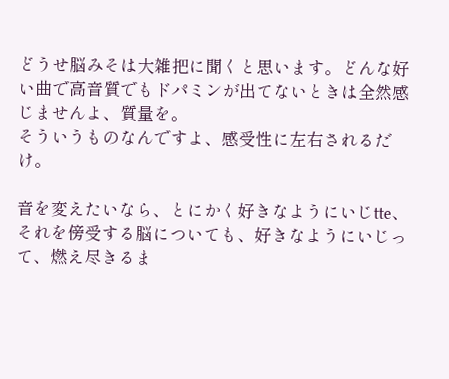どうせ脳みそは大雑把に聞くと思います。どんな好い曲で高音質でもドパミンが出てないときは全然感じませんよ、質量を。
そういうものなんですよ、感受性に左右されるだけ。

音を変えたいなら、とにかく好きなようにいじtte、
それを傍受する脳についても、好きなようにいじって、燃え尽きるま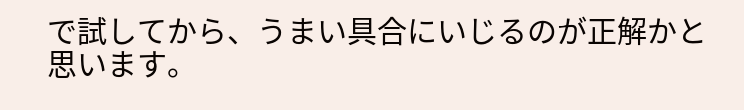で試してから、うまい具合にいじるのが正解かと思います。